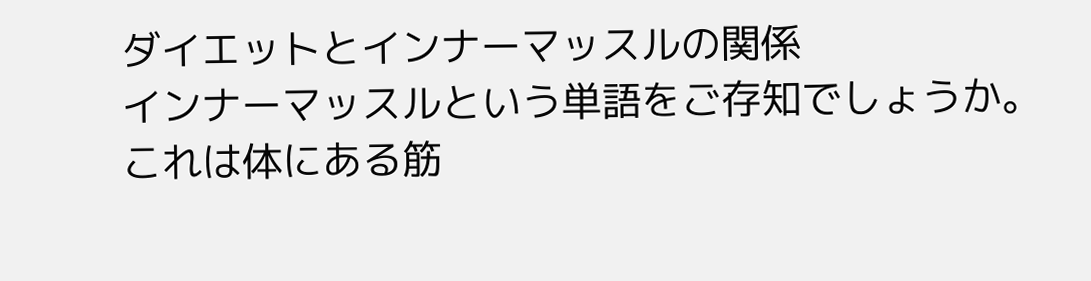ダイエットとインナーマッスルの関係
インナーマッスルという単語をご存知でしょうか。
これは体にある筋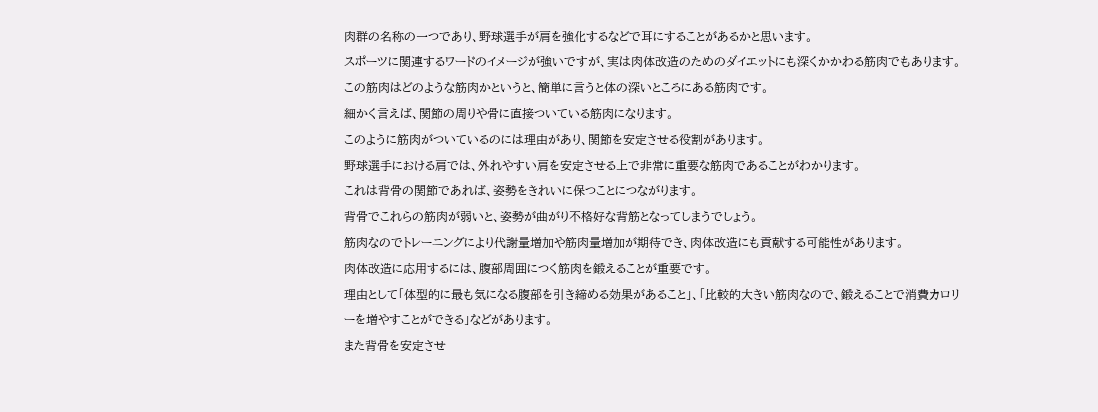肉群の名称の一つであり、野球選手が肩を強化するなどで耳にすることがあるかと思います。
スポーツに関連するワードのイメージが強いですが、実は肉体改造のためのダイエットにも深くかかわる筋肉でもあります。
この筋肉はどのような筋肉かというと、簡単に言うと体の深いところにある筋肉です。
細かく言えば、関節の周りや骨に直接ついている筋肉になります。
このように筋肉がついているのには理由があり、関節を安定させる役割があります。
野球選手における肩では、外れやすい肩を安定させる上で非常に重要な筋肉であることがわかります。
これは背骨の関節であれば、姿勢をきれいに保つことにつながります。
背骨でこれらの筋肉が弱いと、姿勢が曲がり不格好な背筋となってしまうでしょう。
筋肉なのでトレーニングにより代謝量増加や筋肉量増加が期待でき、肉体改造にも貢献する可能性があります。
肉体改造に応用するには、腹部周囲につく筋肉を鍛えることが重要です。
理由として「体型的に最も気になる腹部を引き締める効果があること」、「比較的大きい筋肉なので、鍛えることで消費カロリーを増やすことができる」などがあります。
また背骨を安定させ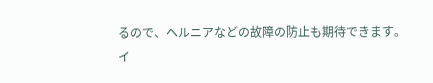るので、ヘルニアなどの故障の防止も期待できます。
イ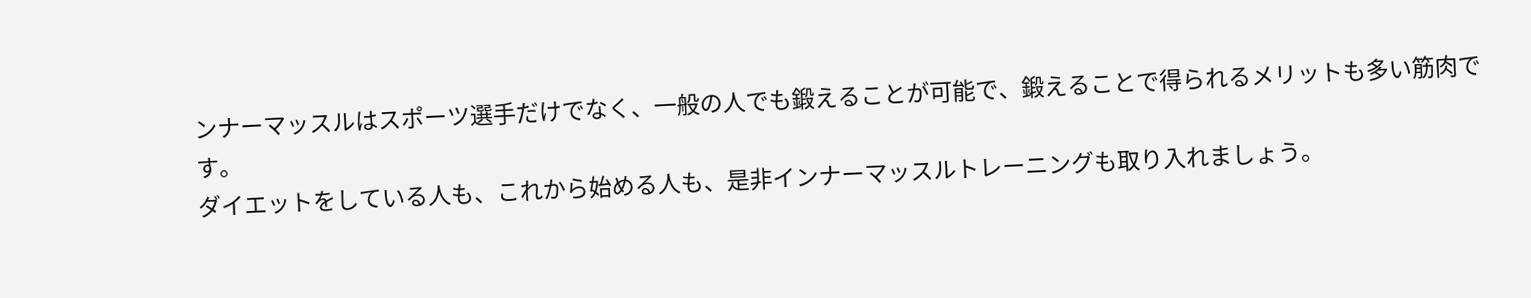ンナーマッスルはスポーツ選手だけでなく、一般の人でも鍛えることが可能で、鍛えることで得られるメリットも多い筋肉です。
ダイエットをしている人も、これから始める人も、是非インナーマッスルトレーニングも取り入れましょう。